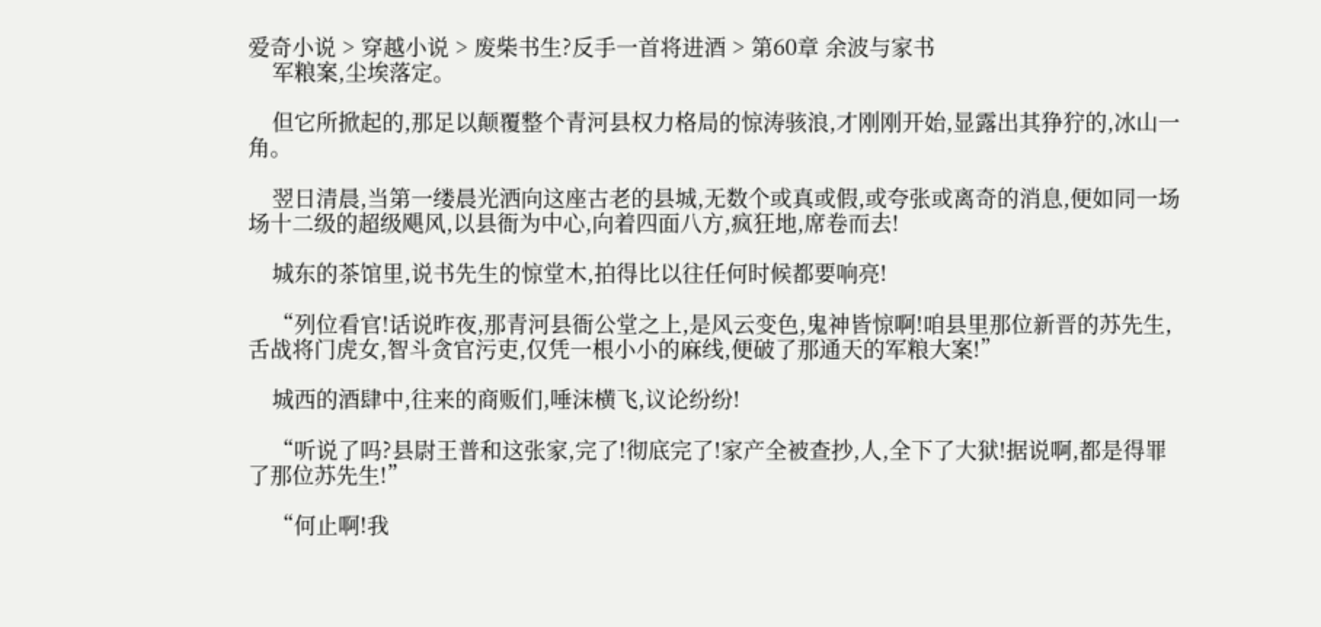爱奇小说 > 穿越小说 > 废柴书生?反手一首将进酒 > 第60章 余波与家书
    军粮案,尘埃落定。

    但它所掀起的,那足以颠覆整个青河县权力格局的惊涛骇浪,才刚刚开始,显露出其狰狞的,冰山一角。

    翌日清晨,当第一缕晨光洒向这座古老的县城,无数个或真或假,或夸张或离奇的消息,便如同一场场十二级的超级飓风,以县衙为中心,向着四面八方,疯狂地,席卷而去!

    城东的茶馆里,说书先生的惊堂木,拍得比以往任何时候都要响亮!

    “列位看官!话说昨夜,那青河县衙公堂之上,是风云变色,鬼神皆惊啊!咱县里那位新晋的苏先生,舌战将门虎女,智斗贪官污吏,仅凭一根小小的麻线,便破了那通天的军粮大案!”

    城西的酒肆中,往来的商贩们,唾沫横飞,议论纷纷!

    “听说了吗?县尉王普和这张家,完了!彻底完了!家产全被查抄,人,全下了大狱!据说啊,都是得罪了那位苏先生!”

    “何止啊!我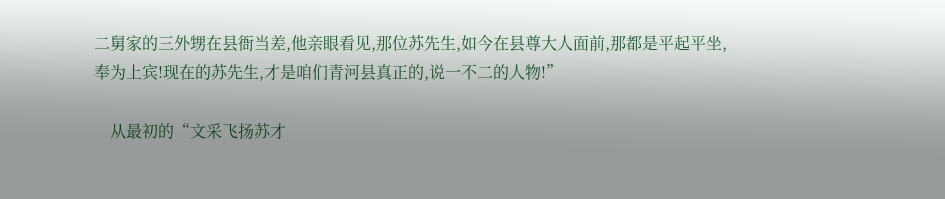二舅家的三外甥在县衙当差,他亲眼看见,那位苏先生,如今在县尊大人面前,那都是平起平坐,奉为上宾!现在的苏先生,才是咱们青河县真正的,说一不二的人物!”

    从最初的“文采飞扬苏才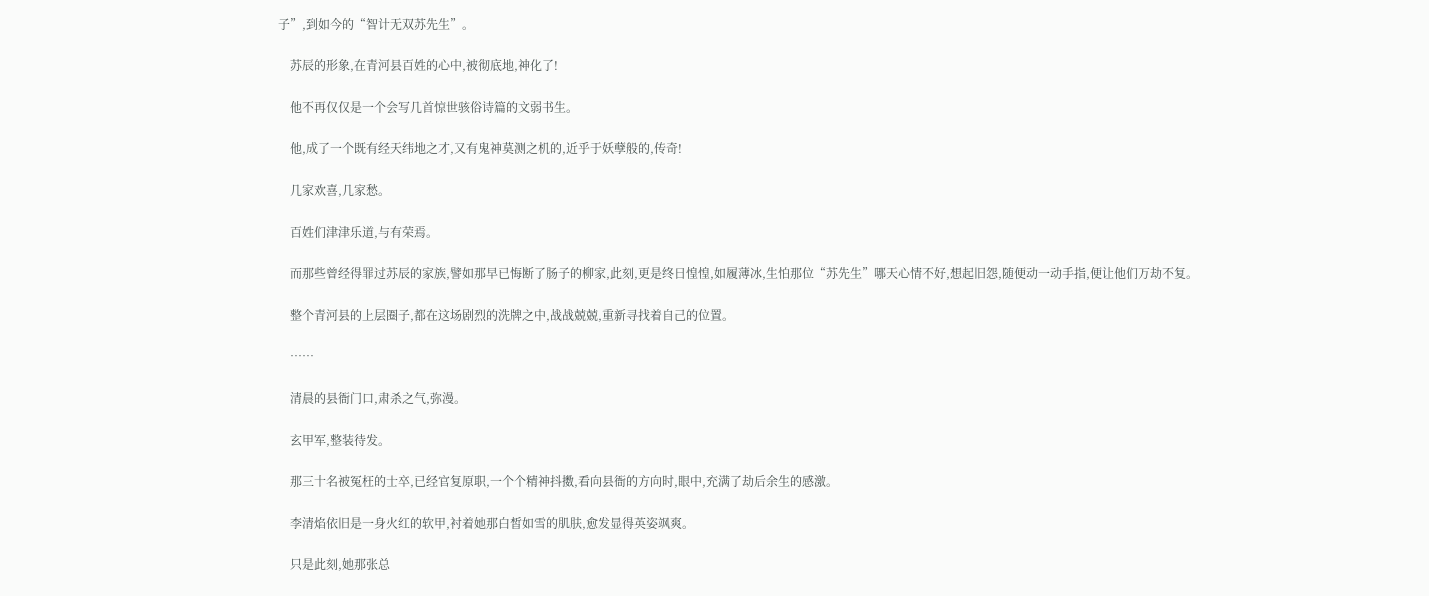子”,到如今的“智计无双苏先生”。

    苏辰的形象,在青河县百姓的心中,被彻底地,神化了!

    他不再仅仅是一个会写几首惊世骇俗诗篇的文弱书生。

    他,成了一个既有经天纬地之才,又有鬼神莫测之机的,近乎于妖孽般的,传奇!

    几家欢喜,几家愁。

    百姓们津津乐道,与有荣焉。

    而那些曾经得罪过苏辰的家族,譬如那早已悔断了肠子的柳家,此刻,更是终日惶惶,如履薄冰,生怕那位“苏先生”哪天心情不好,想起旧怨,随便动一动手指,便让他们万劫不复。

    整个青河县的上层圈子,都在这场剧烈的洗牌之中,战战兢兢,重新寻找着自己的位置。

    ……

    清晨的县衙门口,肃杀之气,弥漫。

    玄甲军,整装待发。

    那三十名被冤枉的士卒,已经官复原职,一个个精神抖擞,看向县衙的方向时,眼中,充满了劫后余生的感激。

    李清焰依旧是一身火红的软甲,衬着她那白皙如雪的肌肤,愈发显得英姿飒爽。

    只是此刻,她那张总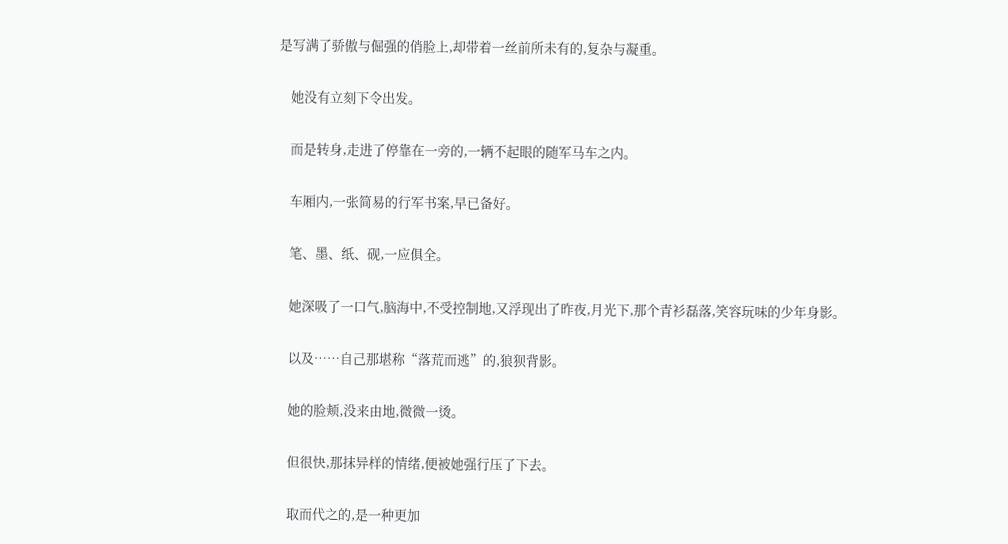是写满了骄傲与倔强的俏脸上,却带着一丝前所未有的,复杂与凝重。

    她没有立刻下令出发。

    而是转身,走进了停靠在一旁的,一辆不起眼的随军马车之内。

    车厢内,一张简易的行军书案,早已备好。

    笔、墨、纸、砚,一应俱全。

    她深吸了一口气,脑海中,不受控制地,又浮现出了昨夜,月光下,那个青衫磊落,笑容玩味的少年身影。

    以及……自己那堪称“落荒而逃”的,狼狈背影。

    她的脸颊,没来由地,微微一烫。

    但很快,那抹异样的情绪,便被她强行压了下去。

    取而代之的,是一种更加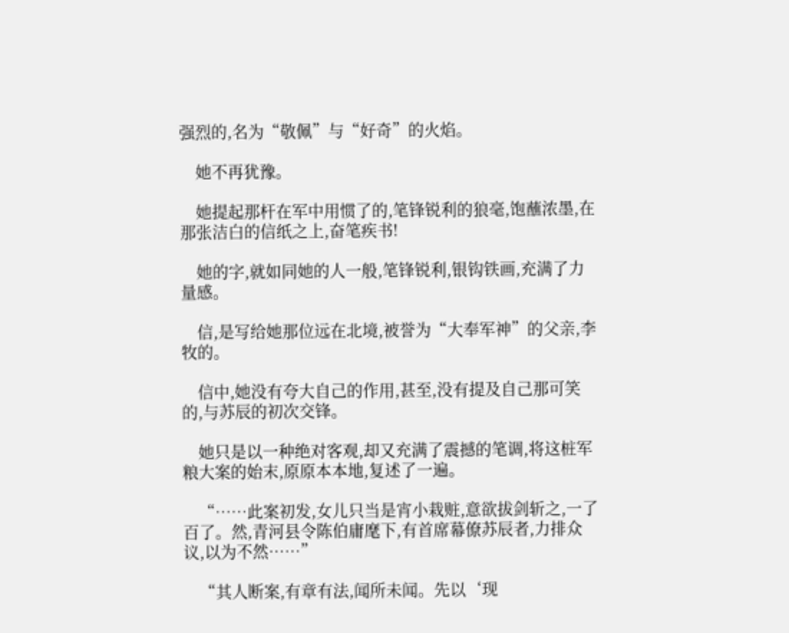强烈的,名为“敬佩”与“好奇”的火焰。

    她不再犹豫。

    她提起那杆在军中用惯了的,笔锋锐利的狼毫,饱蘸浓墨,在那张洁白的信纸之上,奋笔疾书!

    她的字,就如同她的人一般,笔锋锐利,银钩铁画,充满了力量感。

    信,是写给她那位远在北境,被誉为“大奉军神”的父亲,李牧的。

    信中,她没有夸大自己的作用,甚至,没有提及自己那可笑的,与苏辰的初次交锋。

    她只是以一种绝对客观,却又充满了震撼的笔调,将这桩军粮大案的始末,原原本本地,复述了一遍。

    “……此案初发,女儿只当是宵小栽赃,意欲拔剑斩之,一了百了。然,青河县令陈伯庸麾下,有首席幕僚苏辰者,力排众议,以为不然……”

    “其人断案,有章有法,闻所未闻。先以‘现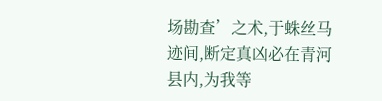场勘查’之术,于蛛丝马迹间,断定真凶必在青河县内,为我等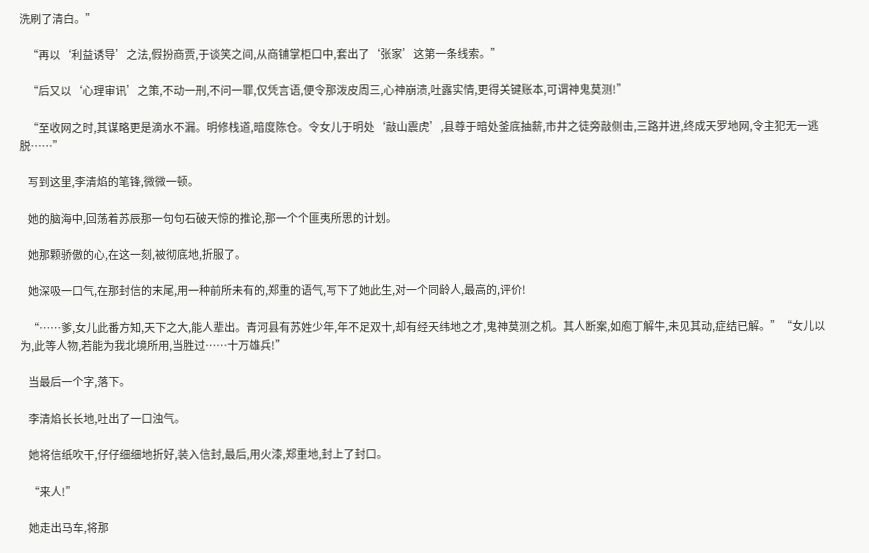洗刷了清白。”

    “再以‘利益诱导’之法,假扮商贾,于谈笑之间,从商铺掌柜口中,套出了‘张家’这第一条线索。”

    “后又以‘心理审讯’之策,不动一刑,不问一罪,仅凭言语,便令那泼皮周三,心神崩溃,吐露实情,更得关键账本,可谓神鬼莫测!”

    “至收网之时,其谋略更是滴水不漏。明修栈道,暗度陈仓。令女儿于明处‘敲山震虎’,县尊于暗处釜底抽薪,市井之徒旁敲侧击,三路并进,终成天罗地网,令主犯无一逃脱……”

    写到这里,李清焰的笔锋,微微一顿。

    她的脑海中,回荡着苏辰那一句句石破天惊的推论,那一个个匪夷所思的计划。

    她那颗骄傲的心,在这一刻,被彻底地,折服了。

    她深吸一口气,在那封信的末尾,用一种前所未有的,郑重的语气,写下了她此生,对一个同龄人,最高的,评价!

    “……爹,女儿此番方知,天下之大,能人辈出。青河县有苏姓少年,年不足双十,却有经天纬地之才,鬼神莫测之机。其人断案,如庖丁解牛,未见其动,症结已解。”“女儿以为,此等人物,若能为我北境所用,当胜过……十万雄兵!”

    当最后一个字,落下。

    李清焰长长地,吐出了一口浊气。

    她将信纸吹干,仔仔细细地折好,装入信封,最后,用火漆,郑重地,封上了封口。

    “来人!”

    她走出马车,将那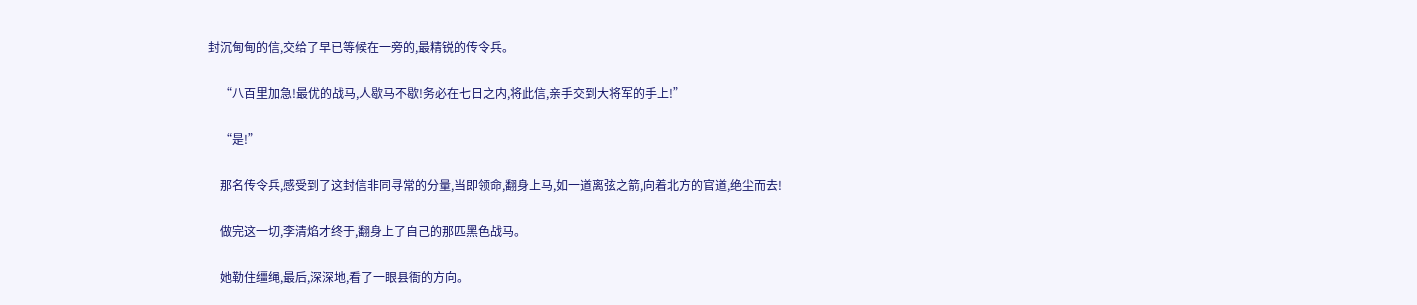封沉甸甸的信,交给了早已等候在一旁的,最精锐的传令兵。

    “八百里加急!最优的战马,人歇马不歇!务必在七日之内,将此信,亲手交到大将军的手上!”

    “是!”

    那名传令兵,感受到了这封信非同寻常的分量,当即领命,翻身上马,如一道离弦之箭,向着北方的官道,绝尘而去!

    做完这一切,李清焰才终于,翻身上了自己的那匹黑色战马。

    她勒住缰绳,最后,深深地,看了一眼县衙的方向。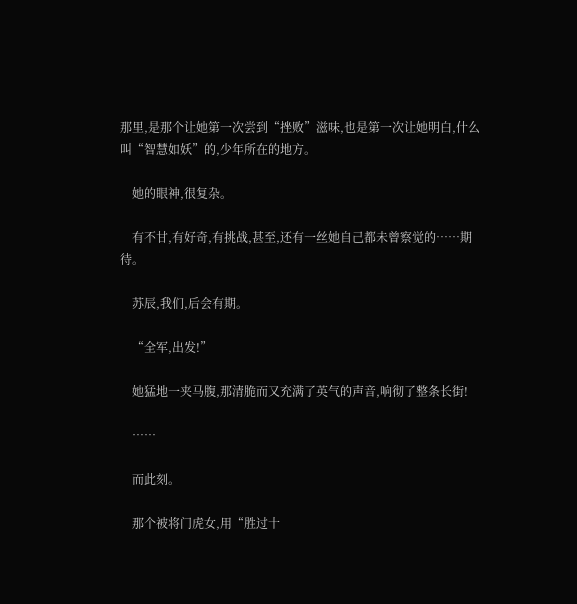那里,是那个让她第一次尝到“挫败”滋味,也是第一次让她明白,什么叫“智慧如妖”的,少年所在的地方。

    她的眼神,很复杂。

    有不甘,有好奇,有挑战,甚至,还有一丝她自己都未曾察觉的……期待。

    苏辰,我们,后会有期。

    “全军,出发!”

    她猛地一夹马腹,那清脆而又充满了英气的声音,响彻了整条长街!

    ……

    而此刻。

    那个被将门虎女,用“胜过十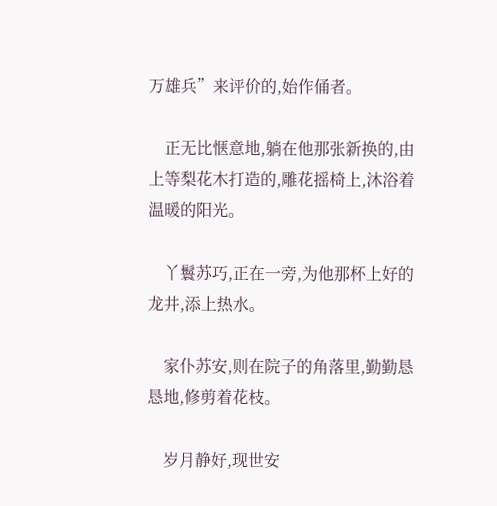万雄兵”来评价的,始作俑者。

    正无比惬意地,躺在他那张新换的,由上等梨花木打造的,雕花摇椅上,沐浴着温暖的阳光。

    丫鬟苏巧,正在一旁,为他那杯上好的龙井,添上热水。

    家仆苏安,则在院子的角落里,勤勤恳恳地,修剪着花枝。

    岁月静好,现世安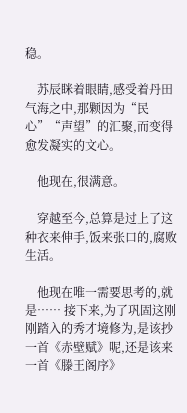稳。

    苏辰眯着眼睛,感受着丹田气海之中,那颗因为“民心”“声望”的汇聚,而变得愈发凝实的文心。

    他现在,很满意。

    穿越至今,总算是过上了这种衣来伸手,饭来张口的,腐败生活。

    他现在唯一需要思考的,就是…… 接下来,为了巩固这刚刚踏入的秀才境修为,是该抄一首《赤壁赋》呢,还是该来一首《滕王阁序》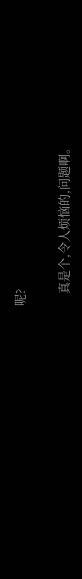呢?

    真是个,令人烦恼的,问题啊。